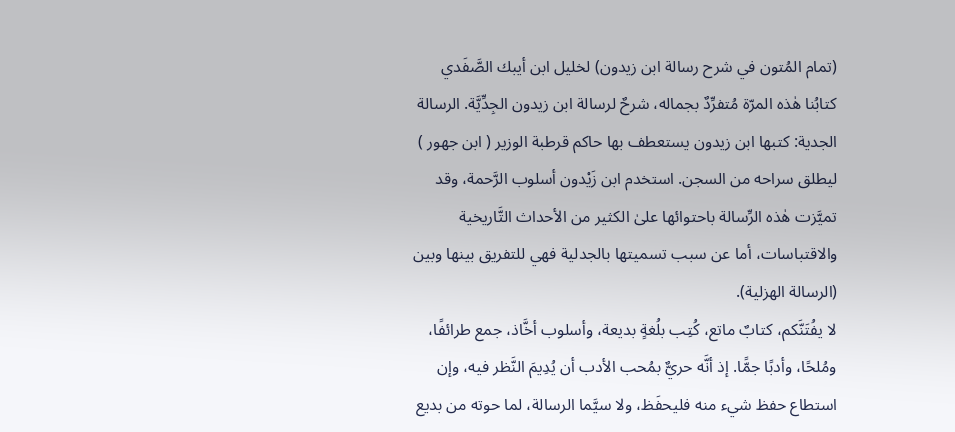(تمام المُتون في شرح رسالة ابن زيدون) لخليل ابن أيبك الصَّفَدي
كتابُنا هٰذه المرّة مُتفرِّدٌ بجماله، شرحٌ لرسالة ابن زيدون الجِدِّيَّة. الرسالة الجدية: كتبها ابن زيدون يستعطف بها حاكم قرطبة الوزير ( ابن جهور ) ليطلق سراحه من السجن. استخدم ابن زَيْدون أسلوب الرَّحمة، وقد تميَّزت هٰذه الرِّسالة باحتوائها علىٰ الكثير من الأحداث التَّاريخية والاقتباسات، أما عن سبب تسميتها بالجدلية فهي للتفريق بينها وبين (الرسالة الهزلية).
لا يفُتَنَّكم، كتابٌ ماتع، كُتِب بلُغةٍ بديعة، وأسلوب أخَّاذ، جمع طرائفًا، ومُلحًا، وأدبًا جمًّا. إذ أنَّه حريٌّ بمُحب الأدب أن يُدِيمَ النَّظر فيه، وإن استطاع حفظ شيء منه فليحفَظ، ولا سيَّما الرسالة، لما حوته من بديع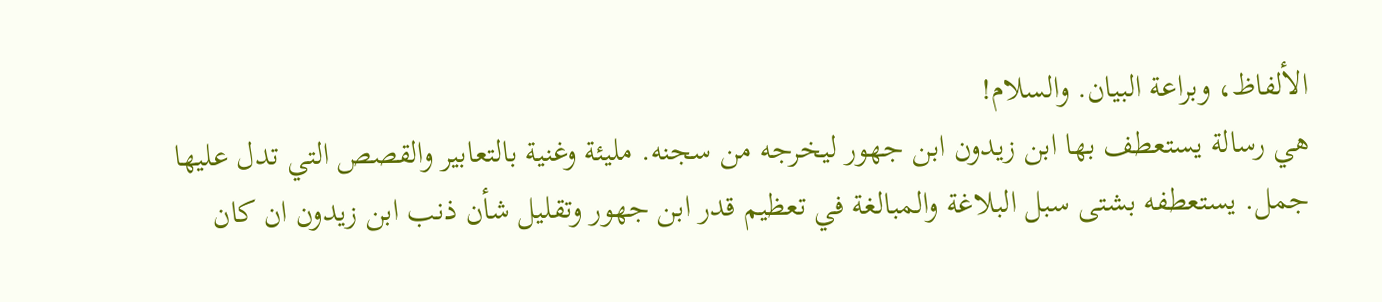الألفاظ، وبراعة البيان. والسلام!
هي رسالة يستعطف بها ابن زيدون ابن جهور ليخرجه من سجنه. مليئة وغنية بالتعابير والقصص التي تدل عليها جمل. يستعطفه بشتى سبل البلاغة والمبالغة في تعظيم قدر ابن جهور وتقليل شأن ذنب ابن زيدون ان كان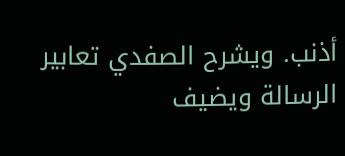أذنب. ويشرح الصفدي تعابير الرسالة ويضيف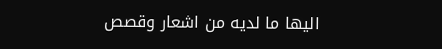اليها ما لديه من اشعار وقصص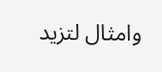وامثال لتزيد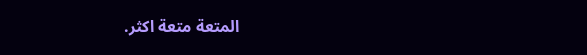المتعة متعة اكثر.